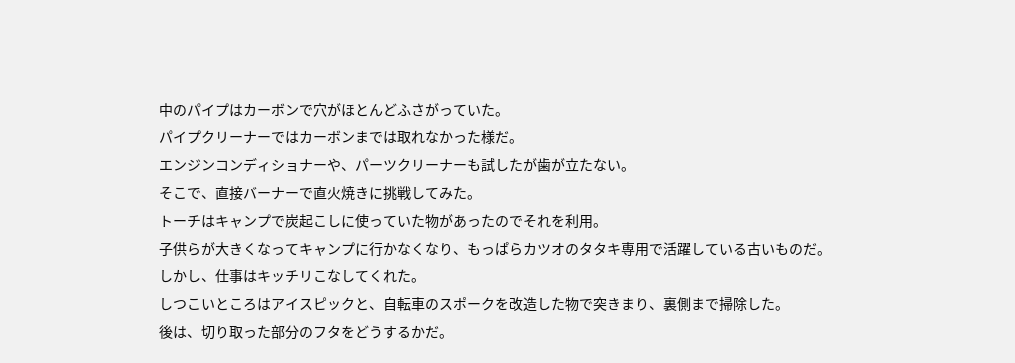中のパイプはカーボンで穴がほとんどふさがっていた。
パイプクリーナーではカーボンまでは取れなかった様だ。
エンジンコンディショナーや、パーツクリーナーも試したが歯が立たない。
そこで、直接バーナーで直火焼きに挑戦してみた。
トーチはキャンプで炭起こしに使っていた物があったのでそれを利用。
子供らが大きくなってキャンプに行かなくなり、もっぱらカツオのタタキ専用で活躍している古いものだ。
しかし、仕事はキッチリこなしてくれた。
しつこいところはアイスピックと、自転車のスポークを改造した物で突きまり、裏側まで掃除した。
後は、切り取った部分のフタをどうするかだ。